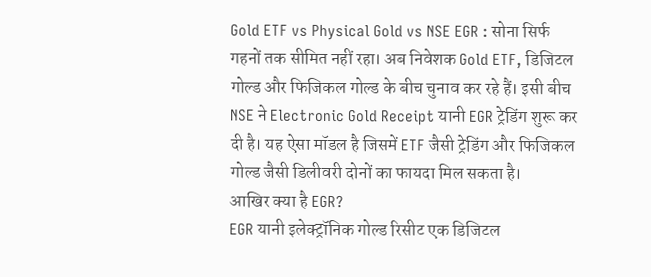Gold ETF vs Physical Gold vs NSE EGR : सोना सिर्फ गहनों तक सीमित नहीं रहा। अब निवेशक Gold ETF, डिजिटल गोल्ड और फिजिकल गोल्ड के बीच चुनाव कर रहे हैं। इसी बीच NSE ने Electronic Gold Receipt यानी EGR ट्रेडिंग शुरू कर दी है। यह ऐसा मॉडल है जिसमें ETF जैसी ट्रेडिंग और फिजिकल गोल्ड जैसी डिलीवरी दोनों का फायदा मिल सकता है।
आखिर क्या है EGR?
EGR यानी इलेक्ट्रॉनिक गोल्ड रिसीट एक डिजिटल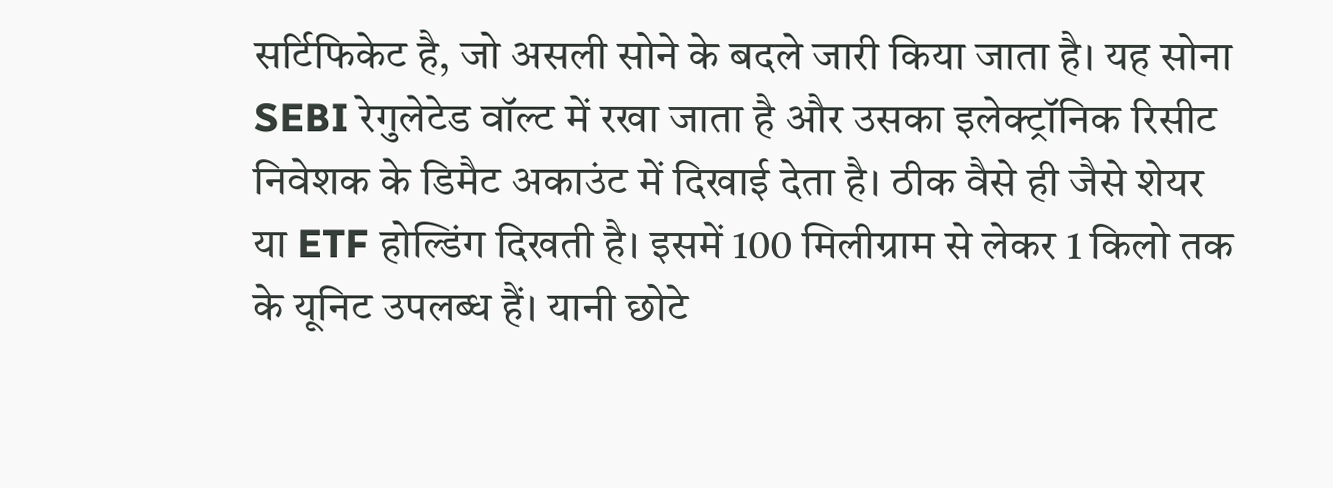सर्टिफिकेट है, जो असली सोने के बदले जारी किया जाता है। यह सोना SEBI रेगुलेटेड वॉल्ट में रखा जाता है और उसका इलेक्ट्रॉनिक रिसीट निवेशक के डिमैट अकाउंट में दिखाई देता है। ठीक वैसे ही जैसे शेयर या ETF होल्डिंग दिखती है। इसमें 100 मिलीग्राम से लेकर 1 किलो तक के यूनिट उपलब्ध हैं। यानी छोटे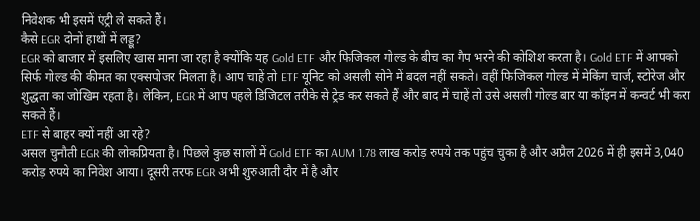निवेशक भी इसमें एंट्री ले सकते हैं।
कैसे EGR दोनों हाथों में लड्डू?
EGR को बाजार में इसलिए खास माना जा रहा है क्योंकि यह Gold ETF और फिजिकल गोल्ड के बीच का गैप भरने की कोशिश करता है। Gold ETF में आपको सिर्फ गोल्ड की कीमत का एक्सपोजर मिलता है। आप चाहें तो ETF यूनिट को असली सोने में बदल नहीं सकते। वहीं फिजिकल गोल्ड में मेकिंग चार्ज, स्टोरेज और शुद्धता का जोखिम रहता है। लेकिन, EGR में आप पहले डिजिटल तरीके से ट्रेड कर सकते हैं और बाद में चाहें तो उसे असली गोल्ड बार या कॉइन में कन्वर्ट भी करा सकते हैं।
ETF से बाहर क्यों नहीं आ रहे?
असल चुनौती EGR की लोकप्रियता है। पिछले कुछ सालों में Gold ETF का AUM 1.78 लाख करोड़ रुपये तक पहुंच चुका है और अप्रैल 2026 में ही इसमें 3,040 करोड़ रुपये का निवेश आया। दूसरी तरफ EGR अभी शुरुआती दौर में है और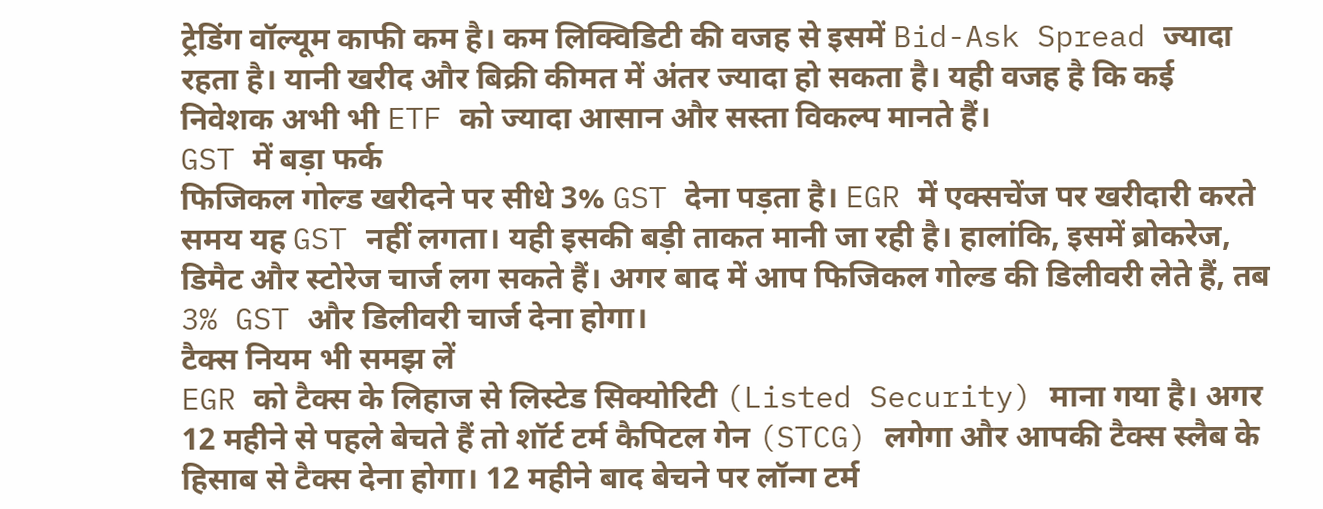ट्रेडिंग वॉल्यूम काफी कम है। कम लिक्विडिटी की वजह से इसमें Bid-Ask Spread ज्यादा रहता है। यानी खरीद और बिक्री कीमत में अंतर ज्यादा हो सकता है। यही वजह है कि कई निवेशक अभी भी ETF को ज्यादा आसान और सस्ता विकल्प मानते हैं।
GST में बड़ा फर्क
फिजिकल गोल्ड खरीदने पर सीधे 3% GST देना पड़ता है। EGR में एक्सचेंज पर खरीदारी करते समय यह GST नहीं लगता। यही इसकी बड़ी ताकत मानी जा रही है। हालांकि, इसमें ब्रोकरेज, डिमैट और स्टोरेज चार्ज लग सकते हैं। अगर बाद में आप फिजिकल गोल्ड की डिलीवरी लेते हैं, तब 3% GST और डिलीवरी चार्ज देना होगा।
टैक्स नियम भी समझ लें
EGR को टैक्स के लिहाज से लिस्टेड सिक्योरिटी (Listed Security) माना गया है। अगर 12 महीने से पहले बेचते हैं तो शॉर्ट टर्म कैपिटल गेन (STCG) लगेगा और आपकी टैक्स स्लैब के हिसाब से टैक्स देना होगा। 12 महीने बाद बेचने पर लॉन्ग टर्म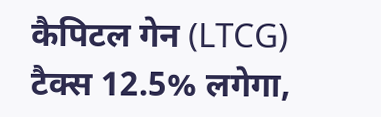कैपिटल गेन (LTCG) टैक्स 12.5% लगेगा,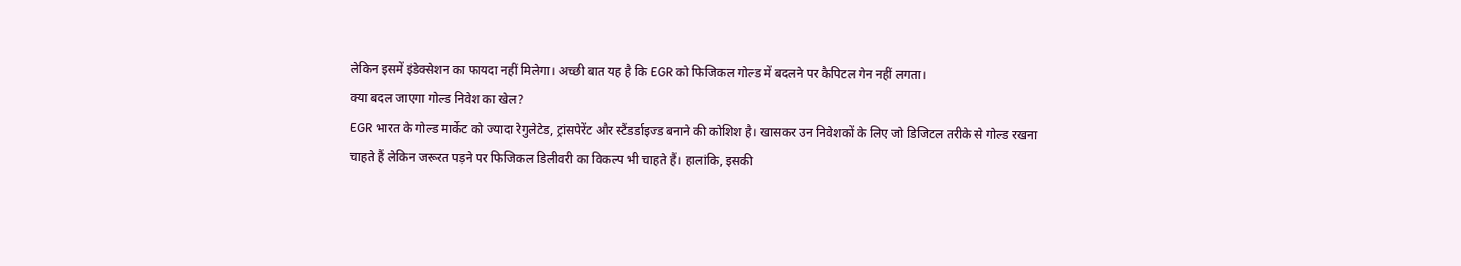लेकिन इसमें इंडेक्सेशन का फायदा नहीं मिलेगा। अच्छी बात यह है कि EGR को फिजिकल गोल्ड में बदलने पर कैपिटल गेन नहीं लगता।
क्या बदल जाएगा गोल्ड निवेश का खेल?
EGR भारत के गोल्ड मार्केट को ज्यादा रेगुलेटेड, ट्रांसपेरेंट और स्टैंडर्डाइज्ड बनाने की कोशिश है। खासकर उन निवेशकों के लिए जो डिजिटल तरीके से गोल्ड रखना चाहते हैं लेकिन जरूरत पड़ने पर फिजिकल डिलीवरी का विकल्प भी चाहते हैं। हालांकि, इसकी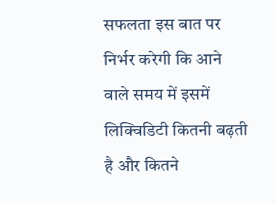सफलता इस बात पर निर्भर करेगी कि आने वाले समय में इसमें लिक्विडिटी कितनी बढ़ती है और कितने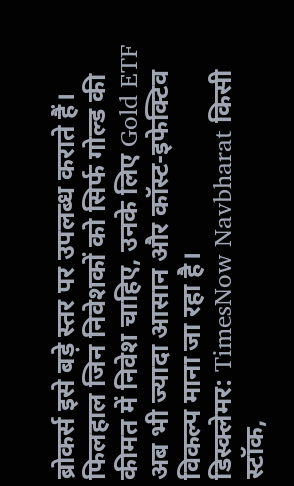ब्रोकर्स इसे बड़े स्तर पर उपलब्ध कराते हैं। फिलहाल जिन निवेशकों को सिर्फ गोल्ड की कीमत में निवेश चाहिए, उनके लिए Gold ETF अब भी ज्यादा आसान और कॉस्ट-इफेक्टिव विकल्प माना जा रहा है।
डिस्क्लेमर: TimesNow Navbharat किसी स्टॉक,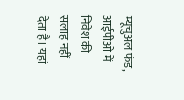म्यूचुअल फंड, आईपीओ में निवेश की सलाह नहीं देता है। यहां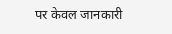पर केवल जानकारी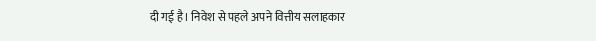दी गई है। निवेश से पहले अपने वित्तीय सलाहकार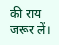की राय जरूर लें।